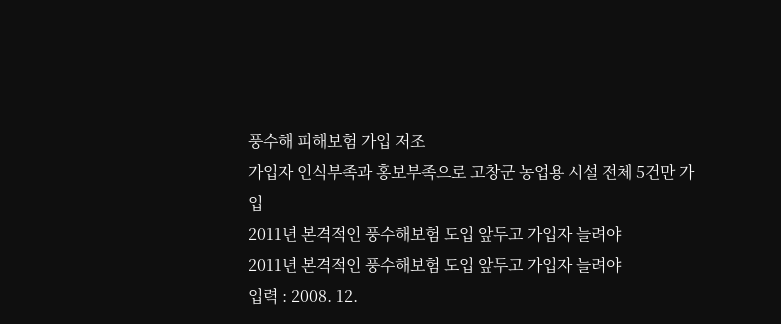풍수해 피해보험 가입 저조
가입자 인식부족과 홍보부족으로 고창군 농업용 시설 전체 5건만 가입
2011년 본격적인 풍수해보험 도입 앞두고 가입자 늘려야
2011년 본격적인 풍수해보험 도입 앞두고 가입자 늘려야
입력 : 2008. 12.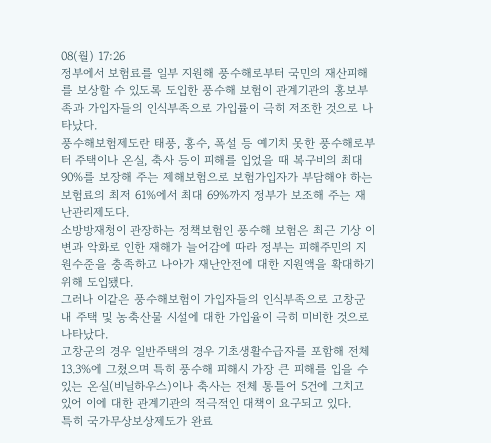08(월) 17:26
정부에서 보험료를 일부 지원해 풍수해로부터 국민의 재산피해를 보상할 수 있도록 도입한 풍수해 보험이 관계기관의 홍보부족과 가입자들의 인식부족으로 가입률이 극히 저조한 것으로 나타났다.
풍수해보험제도란 태풍, 홍수, 폭설 등 예기치 못한 풍수해로부터 주택이나 온실, 축사 등이 피해를 입었을 때 복구비의 최대 90%를 보장해 주는 제해보험으로 보험가입자가 부담해야 하는 보험료의 최저 61%에서 최대 69%까지 정부가 보조해 주는 재난관리제도다.
소방방재청이 관장하는 정책보험인 풍수해 보험은 최근 기상 이변과 악화로 인한 재해가 늘어감에 따라 정부는 피해주민의 지원수준을 충족하고 나아가 재난안전에 대한 지원액을 확대하기 위해 도입됐다.
그러나 이같은 풍수해보험이 가입자들의 인식부족으로 고창군내 주택 및 농축산물 시설에 대한 가입율이 극히 미비한 것으로 나타났다.
고창군의 경우 일반주택의 경우 기초생활수급자를 포함해 전체 13.3%에 그쳤으며 특히 풍수해 피해시 가장 큰 피해를 입을 수 있는 온실(비닐하우스)이나 축사는 전체 통틀어 5건에 그치고 있어 이에 대한 관계기관의 적극적인 대책이 요구되고 있다.
특히 국가무상보상제도가 완료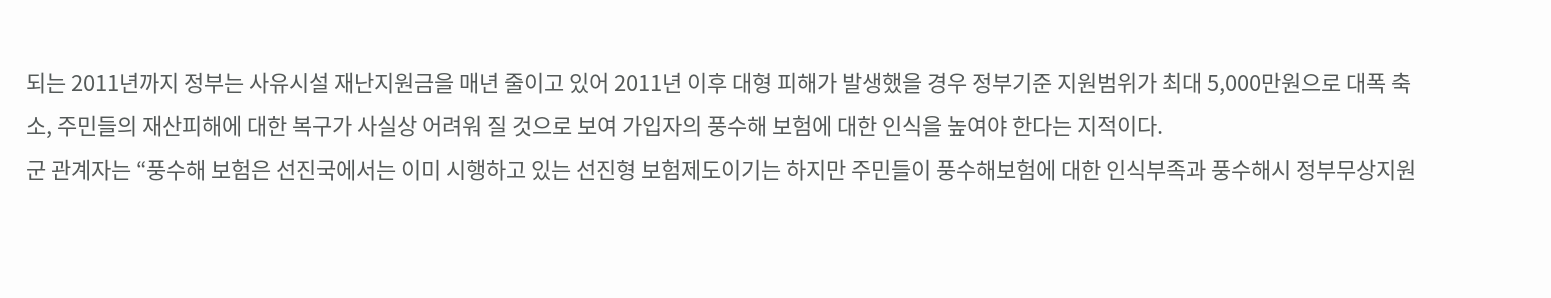되는 2011년까지 정부는 사유시설 재난지원금을 매년 줄이고 있어 2011년 이후 대형 피해가 발생했을 경우 정부기준 지원범위가 최대 5,000만원으로 대폭 축소, 주민들의 재산피해에 대한 복구가 사실상 어려워 질 것으로 보여 가입자의 풍수해 보험에 대한 인식을 높여야 한다는 지적이다.
군 관계자는 “풍수해 보험은 선진국에서는 이미 시행하고 있는 선진형 보험제도이기는 하지만 주민들이 풍수해보험에 대한 인식부족과 풍수해시 정부무상지원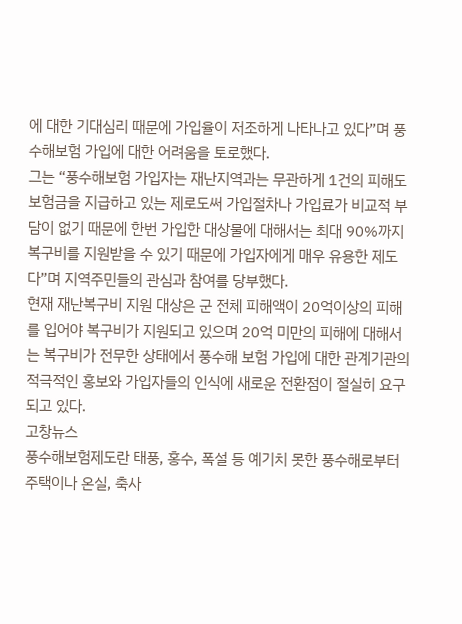에 대한 기대심리 때문에 가입율이 저조하게 나타나고 있다”며 풍수해보험 가입에 대한 어려움을 토로했다.
그는 “풍수해보험 가입자는 재난지역과는 무관하게 1건의 피해도 보험금을 지급하고 있는 제로도써 가입절차나 가입료가 비교적 부담이 없기 때문에 한번 가입한 대상물에 대해서는 최대 90%까지 복구비를 지원받을 수 있기 때문에 가입자에게 매우 유용한 제도다”며 지역주민들의 관심과 참여를 당부했다.
현재 재난복구비 지원 대상은 군 전체 피해액이 20억이상의 피해를 입어야 복구비가 지원되고 있으며 20억 미만의 피해에 대해서는 복구비가 전무한 상태에서 풍수해 보험 가입에 대한 관계기관의 적극적인 홍보와 가입자들의 인식에 새로운 전환점이 절실히 요구되고 있다.
고창뉴스
풍수해보험제도란 태풍, 홍수, 폭설 등 예기치 못한 풍수해로부터 주택이나 온실, 축사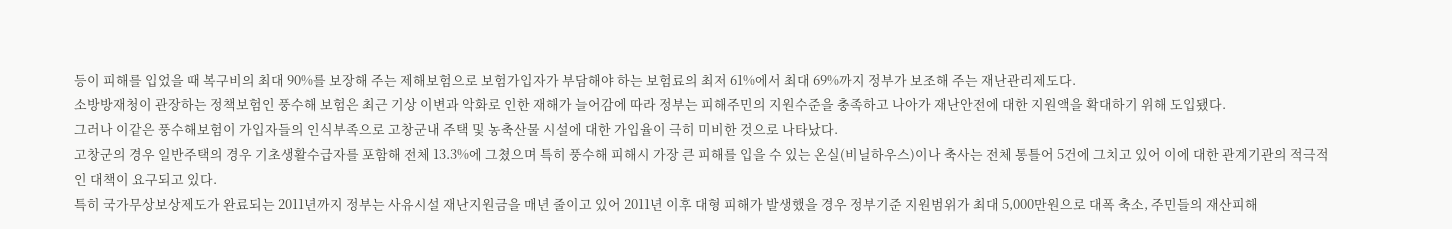등이 피해를 입었을 때 복구비의 최대 90%를 보장해 주는 제해보험으로 보험가입자가 부담해야 하는 보험료의 최저 61%에서 최대 69%까지 정부가 보조해 주는 재난관리제도다.
소방방재청이 관장하는 정책보험인 풍수해 보험은 최근 기상 이변과 악화로 인한 재해가 늘어감에 따라 정부는 피해주민의 지원수준을 충족하고 나아가 재난안전에 대한 지원액을 확대하기 위해 도입됐다.
그러나 이같은 풍수해보험이 가입자들의 인식부족으로 고창군내 주택 및 농축산물 시설에 대한 가입율이 극히 미비한 것으로 나타났다.
고창군의 경우 일반주택의 경우 기초생활수급자를 포함해 전체 13.3%에 그쳤으며 특히 풍수해 피해시 가장 큰 피해를 입을 수 있는 온실(비닐하우스)이나 축사는 전체 통틀어 5건에 그치고 있어 이에 대한 관계기관의 적극적인 대책이 요구되고 있다.
특히 국가무상보상제도가 완료되는 2011년까지 정부는 사유시설 재난지원금을 매년 줄이고 있어 2011년 이후 대형 피해가 발생했을 경우 정부기준 지원범위가 최대 5,000만원으로 대폭 축소, 주민들의 재산피해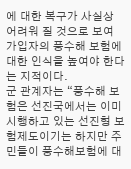에 대한 복구가 사실상 어려워 질 것으로 보여 가입자의 풍수해 보험에 대한 인식을 높여야 한다는 지적이다.
군 관계자는 “풍수해 보험은 선진국에서는 이미 시행하고 있는 선진형 보험제도이기는 하지만 주민들이 풍수해보험에 대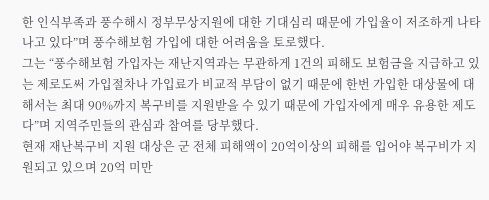한 인식부족과 풍수해시 정부무상지원에 대한 기대심리 때문에 가입율이 저조하게 나타나고 있다”며 풍수해보험 가입에 대한 어려움을 토로했다.
그는 “풍수해보험 가입자는 재난지역과는 무관하게 1건의 피해도 보험금을 지급하고 있는 제로도써 가입절차나 가입료가 비교적 부담이 없기 때문에 한번 가입한 대상물에 대해서는 최대 90%까지 복구비를 지원받을 수 있기 때문에 가입자에게 매우 유용한 제도다”며 지역주민들의 관심과 참여를 당부했다.
현재 재난복구비 지원 대상은 군 전체 피해액이 20억이상의 피해를 입어야 복구비가 지원되고 있으며 20억 미만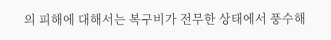의 피해에 대해서는 복구비가 전무한 상태에서 풍수해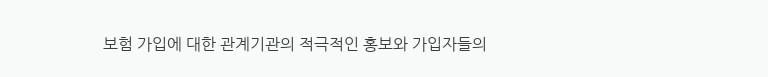보험 가입에 대한 관계기관의 적극적인 홍보와 가입자들의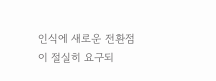인식에 새로운 전환점이 절실히 요구되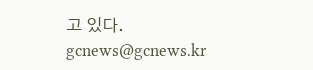고 있다.
gcnews@gcnews.kr